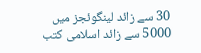30 سے زائد لینگوئجز میں 5000 سے زائد اسلامی کتب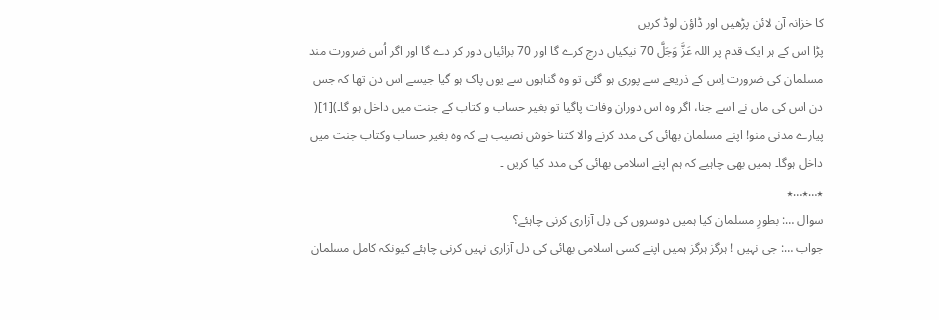کا خزانہ آن لائن پڑھیں اور ڈاؤن لوڈ کریں
پڑا اس کے ہر ایک قدم پر اللہ عَزَّ وَجَلَّ 70 نیکیاں درج کرے گا اور 70 برائیاں دور کر دے گا اور اگر اُس ضرورت مند مسلمان کی ضرورت اِس کے ذریعے سے پوری ہو گئی تو وہ گناہوں سے یوں پاک ہو گیا جیسے اس دن تھا کہ جس دن اس کی ماں نے اسے جنا، اگر وہ اس دوران وفات پاگیا تو بغیر حساب و کتاب کے جنت میں داخل ہو گا۔)[1](
پیارے مدنی منو! اپنے مسلمان بھائی کی مدد کرنے والا کتنا خوش نصیب ہے کہ وہ بغیر حساب وکتاب جنت میں داخل ہوگا۔ ہمیں بھی چاہیے کہ ہم اپنے اسلامی بھائی کی مدد کیا کریں ۔
٭…٭…٭
سوال …: بطورِ مسلمان کیا ہمیں دوسروں کی دِل آزاری کرنی چاہئے؟
جواب …: جی نہیں ! ہرگز ہرگز ہمیں اپنے کسی اسلامی بھائی کی دل آزاری نہیں کرنی چاہئے کیونکہ کامل مسلمان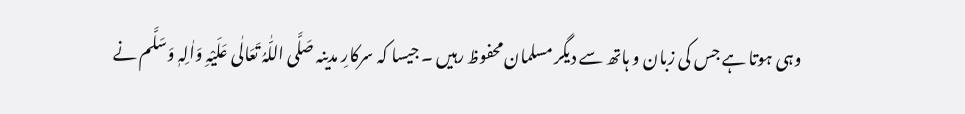وہی ہوتا ہے جس کی زبان و ہاتھ سے دیگر مسلمان محفوظ رہیں ۔ جیسا کہ سرکارِ مدینہ صَلَّی اللّٰہُ تَعَالٰی عَلَیْہِ وَاٰلِہٖ وَسَلَّم نے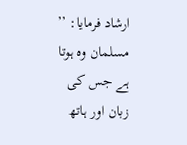ارشاد فرمایا: ’’ مسلمان وہ ہوتا ہے جس کی زبان اور ہاتھ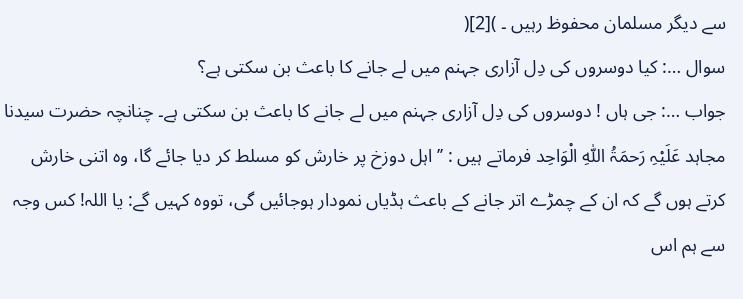سے دیگر مسلمان محفوظ رہیں ۔ )[2](
سوال …: کیا دوسروں کی دِل آزاری جہنم میں لے جانے کا باعث بن سکتی ہے؟
جواب …: جی ہاں ! دوسروں کی دِل آزاری جہنم میں لے جانے کا باعث بن سکتی ہے۔ چنانچہ حضرت سیدنا مجاہد عَلَیْہِ رَحمَۃُ اللّٰہِ الْوَاحِد فرماتے ہیں : ’’ اہل دوزخ پر خارش کو مسلط کر دیا جائے گا، وہ اتنی خارش کرتے ہوں گے کہ ان کے چمڑے اتر جانے کے باعث ہڈیاں نمودار ہوجائیں گی، تووہ کہیں گے: یا اللہ! کس وجہ سے ہم اس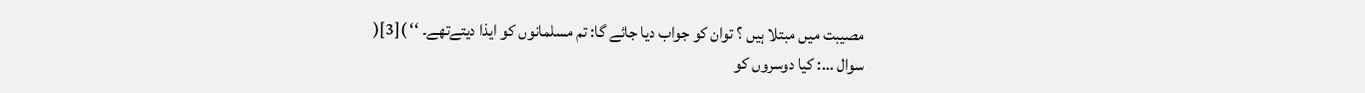مصیبت میں مبتلا ہیں ؟ توان کو جواب دیا جائے گا: تم مسلمانوں کو ایذا دیتےتھے۔ ‘‘ )[3](
سوال …: کیا دوسروں کو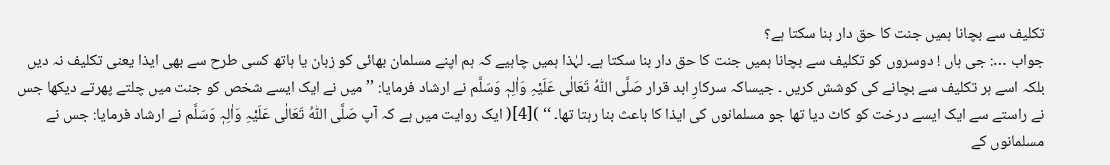تکلیف سے بچانا ہمیں جنت کا حق دار بنا سکتا ہے؟
جواب …: جی ہاں ! دوسروں کو تکلیف سے بچانا ہمیں جنت کا حق دار بنا سکتا ہے۔ لہٰذا ہمیں چاہیے کہ ہم اپنے مسلمان بھائی کو زبان یا ہاتھ کسی طرح سے بھی ایذا یعنی تکلیف نہ دیں بلکہ اسے ہر تکلیف سے بچانے کی کوشش کریں ۔ جیساکہ سرکارِ ابد قرار صَلَّی اللّٰہُ تَعَالٰی عَلَیْہِ وَاٰلِہٖ وَسَلَّم نے ارشاد فرمایا: ’’ میں نے ایک ایسے شخص کو جنت میں چلتے پھرتے دیکھا جس نے راستے سے ایک ایسے درخت کو کاٹ دیا تھا جو مسلمانوں کی ایذا کا باعث بنا رہتا تھا۔ ‘‘ )[4]( ایک روایت میں ہے کہ آپ صَلَّی اللّٰہُ تَعَالٰی عَلَیْہِ وَاٰلِہٖ وَسَلَّم نے ارشاد فرمایا: جس نے مسلمانوں کے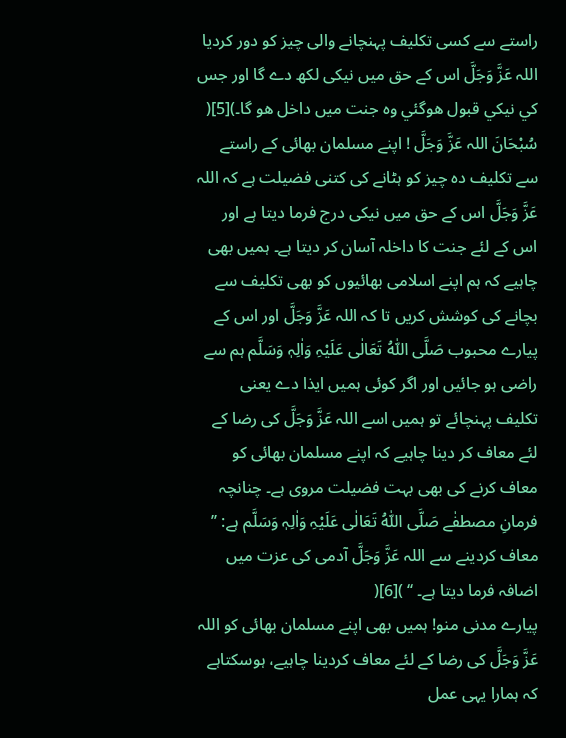راستے سے کسی تکلیف پہنچانے والی چیز کو دور کردیا اللہ عَزَّ وَجَلَّ اس کے حق میں نیکی لکھ دے گا اور جس كي نيكي قبول هوگئي وه جنت ميں داخل هو گا۔)[5](
سُبْحَانَ اللہ عَزَّ وَجَلَّ ! اپنے مسلمان بھائی کے راستے سے تکلیف دہ چیز کو ہٹانے کی کتنی فضیلت ہے کہ اللہ عَزَّ وَجَلَّ اس کے حق میں نیکی درج فرما دیتا ہے اور اس کے لئے جنت كا داخلہ آسان كر دیتا ہے۔ ہمیں بھی چاہیے کہ ہم اپنے اسلامی بھائیوں کو بھی تکلیف سے بچانے کی کوشش کریں تا کہ اللہ عَزَّ وَجَلَّ اور اس کے پیارے محبوب صَلَّی اللّٰہُ تَعَالٰی عَلَیْہِ وَاٰلِہٖ وَسَلَّم ہم سے راضی ہو جائیں اور اگر کوئی ہمیں ایذا دے یعنی تکلیف پہنچائے تو ہمیں اسے اللہ عَزَّ وَجَلَّ کی رضا کے لئے معاف کر دینا چاہیے کہ اپنے مسلمان بھائی کو معاف کرنے کی بھی بہت فضیلت مروی ہے۔ چنانچہ فرمانِ مصطفٰے صَلَّی اللّٰہُ تَعَالٰی عَلَیْہِ وَاٰلِہٖ وَسَلَّم ہے: ’’ معاف کردینے سے اللہ عَزَّ وَجَلَّ آدمی کی عزت میں اضافہ فرما دیتا ہے۔ ‘‘ )[6](
پیارے مدنی منو! ہمیں بھی اپنے مسلمان بھائی کو اللہ عَزَّ وَجَلَّ کی رضا کے لئے معاف کردینا چاہیے، ہوسکتاہے کہ ہمارا یہی عمل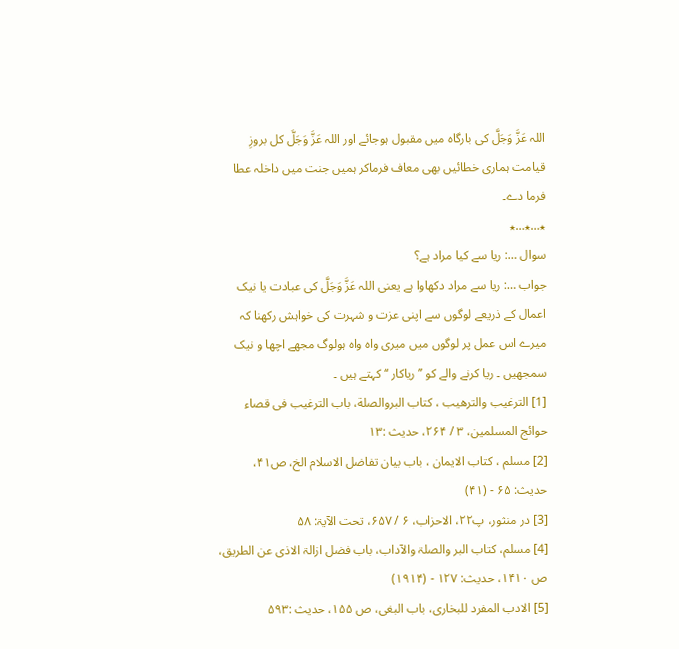اللہ عَزَّ وَجَلَّ کی بارگاہ میں مقبول ہوجائے اور اللہ عَزَّ وَجَلَّ کل بروزِ قیامت ہماری خطائیں بھی معاف فرماکر ہمیں جنت میں داخلہ عطا فرما دے۔
٭…٭…٭
سوال …: ریا سے کیا مراد ہے؟
جواب …: ریا سے مراد دکھاوا ہے یعنی اللہ عَزَّ وَجَلَّ کی عبادت یا نیک اعمال کے ذریعے لوگوں سے اپنی عزت و شہرت کی خواہش رکھنا کہ میرے اس عمل پر لوگوں میں میری واہ واہ ہولوگ مجھے اچھا و نیک سمجھیں ۔ ریا کرنے والے کو ’’ ریاکار ‘‘ کہتے ہیں ۔
[1] الترغيب والترھيب ، كتاب البروالصلة، باب الترغيب فی قصاء حوائج المسلمين، ۳ / ۲۶۴، حديث :۱۳
[2] مسلم ، كتاب الايمان ، باب بيان تفاضل الاسلام الخ، ص۴۱، حديث: ۶۵ - (۴۱)
[3] در منثور، پ۲۲، الاحزاب، ۶ / ۶۵۷، تحت الآیۃ: ۵۸
[4] مسلم، کتاب البر والصلۃ والآداب، باب فضل ازالۃ الاذی عن الطریق، ص ۱۴۱۰، حدیث: ۱۲۷ - (۱۹۱۴)
[5] الادب المفرد للبخاری، باب البغی، ص ۱۵۵، حديث :۵۹۳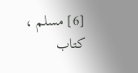[6] مسلم ، كتاب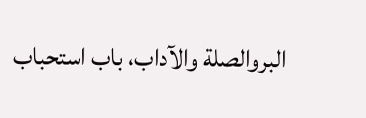البروالصلة والآداب، باب استحباب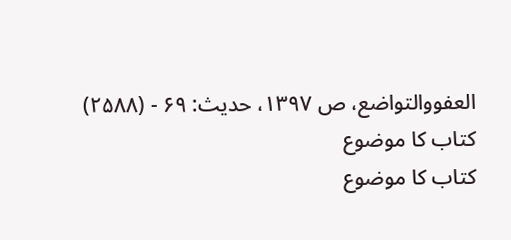العفووالتواضع، ص ۱۳۹۷، حديث: ۶۹ - (۲۵۸۸)
کتاب کا موضوع
کتاب کا موضوع